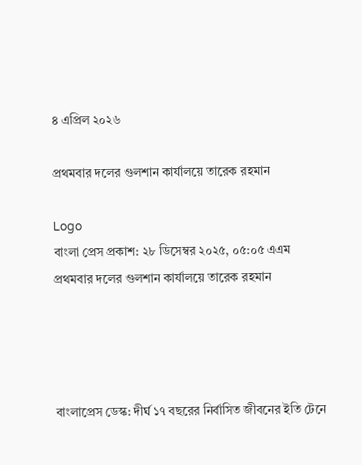৪ এপ্রিল ২০২৬

প্রথমবার দলের গুলশান কার্যালয়ে তারেক রহমান

Logo
বাংলা প্রেস প্রকাশ: ২৮ ডিসেম্বর ২০২৫, ০৫:০৫ এএম
প্রথমবার দলের গুলশান কার্যালয়ে তারেক রহমান




বাংলাপ্রেস ডেস্ক: দীর্ঘ ১৭ বছরের নির্বাসিত জীবনের ইতি টেনে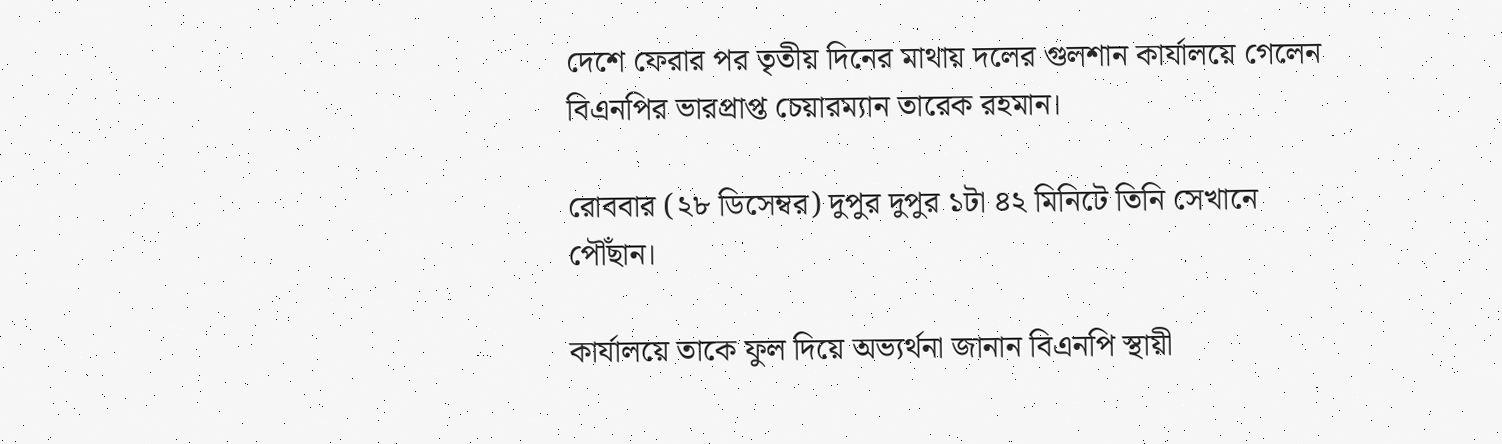দেশে ফেরার পর তৃতীয় দিনের মাথায় দলের গুলশান কার্যালয়ে গেলেন বিএনপির ভারপ্রাপ্ত চেয়ারম্যান তারেক রহমান।

রোববার (২৮ ডিসেম্বর) দুপুর দুপুর ১টা ৪২ মিনিটে তিনি সেখানে পৌঁছান।

কার্যালয়ে তাকে ফুল দিয়ে অভ্যর্থনা জানান বিএনপি স্থায়ী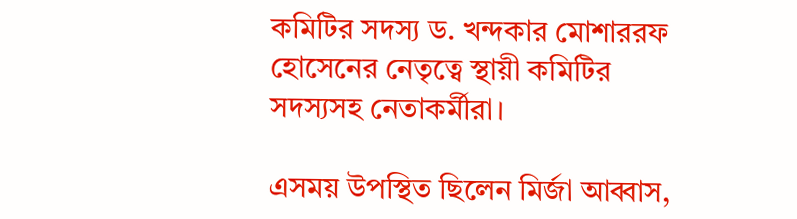কমিটির সদস্য ড. খন্দকার মোশাররফ হোসেনের নেতৃত্বে স্থায়ী কমিটির সদস্যসহ নেতাকর্মীরা।

এসময় উপস্থিত ছিলেন মির্জা আব্বাস,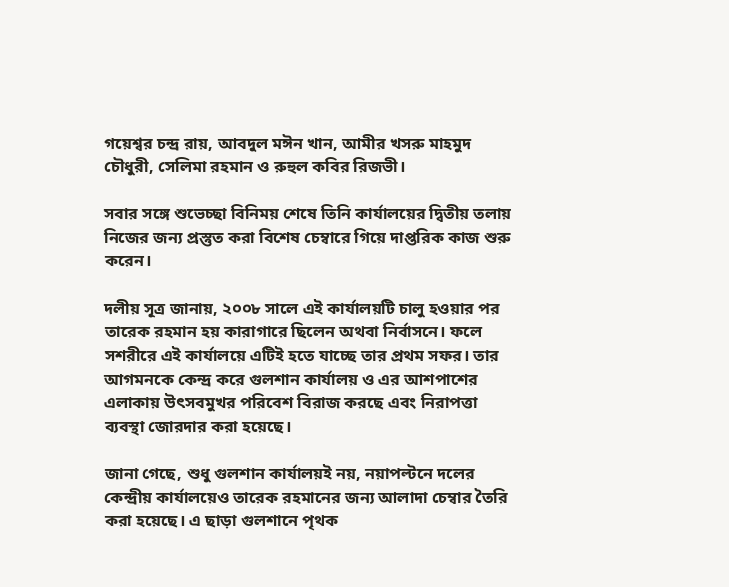গয়েশ্বর চন্দ্র রায়, আবদুল মঈন খান, আমীর খসরু মাহমুদ চৌধুরী, সেলিমা রহমান ও রুহুল কবির রিজভী।

সবার সঙ্গে শুভেচ্ছা বিনিময় শেষে তিনি কার্যালয়ের দ্বিতীয় তলায় নিজের জন্য প্রস্তুত করা বিশেষ চেম্বারে গিয়ে দাপ্তরিক কাজ শুরু করেন।

দলীয় সূত্র জানায়, ২০০৮ সালে এই কার্যালয়টি চালু হওয়ার পর তারেক রহমান হয় কারাগারে ছিলেন অথবা নির্বাসনে। ফলে সশরীরে এই কার্যালয়ে এটিই হতে যাচ্ছে তার প্রথম সফর। তার আগমনকে কেন্দ্র করে গুলশান কার্যালয় ও এর আশপাশের এলাকায় উৎসবমুখর পরিবেশ বিরাজ করছে এবং নিরাপত্তা ব্যবস্থা জোরদার করা হয়েছে।

জানা গেছে, শুধু গুলশান কার্যালয়ই নয়, নয়াপল্টনে দলের কেন্দ্রীয় কার্যালয়েও তারেক রহমানের জন্য আলাদা চেম্বার তৈরি করা হয়েছে। এ ছাড়া গুলশানে পৃথক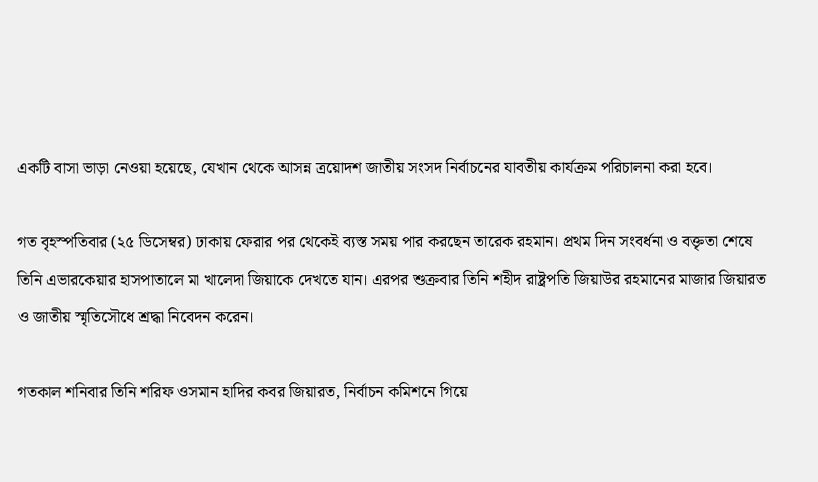একটি বাসা ভাড়া নেওয়া হয়েছে, যেখান থেকে আসন্ন ত্রয়োদশ জাতীয় সংসদ নির্বাচনের যাবতীয় কার্যক্রম পরিচালনা করা হবে।

গত বৃহস্পতিবার (২৫ ডিসেম্বর) ঢাকায় ফেরার পর থেকেই ব্যস্ত সময় পার করছেন তারেক রহমান। প্রথম দিন সংবর্ধনা ও বক্তৃতা শেষে তিনি এভারকেয়ার হাসপাতালে মা খালেদা জিয়াকে দেখতে যান। এরপর শুক্রবার তিনি শহীদ রাষ্ট্রপতি জিয়াউর রহমানের মাজার জিয়ারত ও জাতীয় স্মৃতিসৌধে শ্রদ্ধা নিবেদন করেন।

গতকাল শনিবার তিনি শরিফ ওসমান হাদির কবর জিয়ারত, নির্বাচন কমিশনে গিয়ে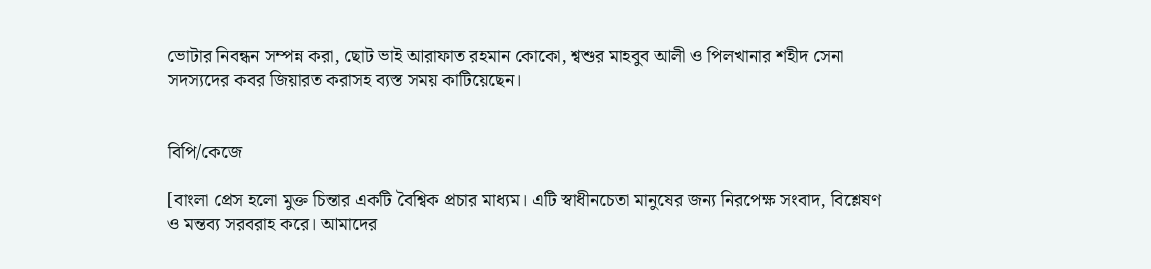ভোটার নিবন্ধন সম্পন্ন করা, ছোট ভাই আরাফাত রহমান কোকো, শ্বশুর মাহবুব আলী ও পিলখানার শহীদ সেনা সদস্যদের কবর জিয়ারত করাসহ ব্যস্ত সময় কাটিয়েছেন।


বিপি/কেজে

[বাংলা প্রেস হলো মুক্ত চিন্তার একটি বৈশ্বিক প্রচার মাধ্যম। এটি স্বাধীনচেতা মানুষের জন্য নিরপেক্ষ সংবাদ, বিশ্লেষণ ও মন্তব্য সরবরাহ করে। আমাদের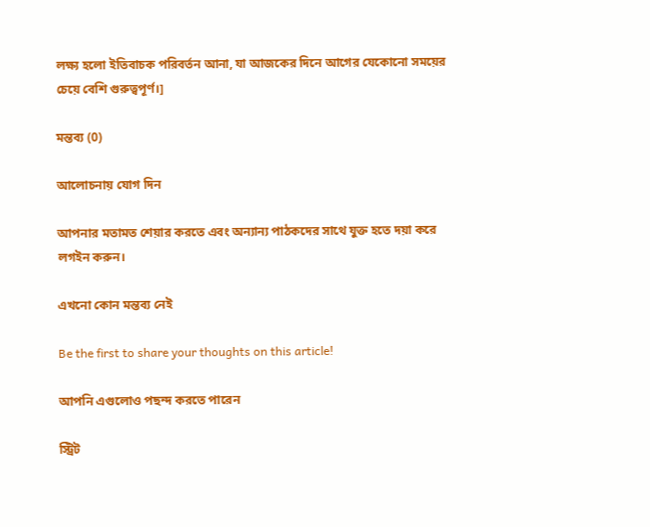লক্ষ্য হলো ইতিবাচক পরিবর্তন আনা, যা আজকের দিনে আগের যেকোনো সময়ের চেয়ে বেশি গুরুত্বপূর্ণ।]

মন্তব্য (0)

আলোচনায় যোগ দিন

আপনার মতামত শেয়ার করতে এবং অন্যান্য পাঠকদের সাথে যুক্ত হতে দয়া করে লগইন করুন।

এখনো কোন মন্তব্য নেই

Be the first to share your thoughts on this article!

আপনি এগুলোও পছন্দ করতে পারেন

স্ট্রিট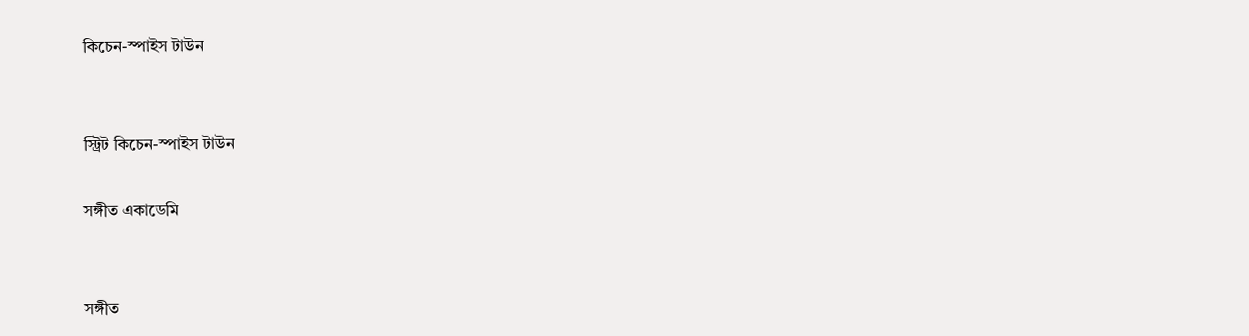কিচেন-স্পাইস টাউন


স্ট্রিট কিচেন-স্পাইস টাউন

সঙ্গীত একাডেমি


সঙ্গীত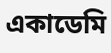একাডেমি